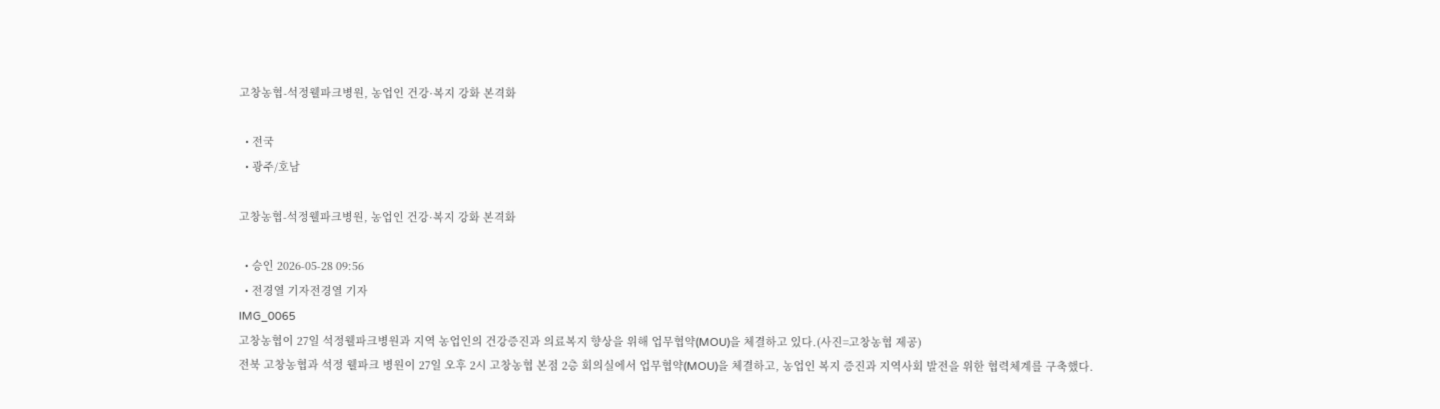고창농협-석정웰파크병원, 농업인 건강·복지 강화 본격화

  • 전국
  • 광주/호남

고창농협-석정웰파크병원, 농업인 건강·복지 강화 본격화

  • 승인 2026-05-28 09:56
  • 전경열 기자전경열 기자
IMG_0065
고창농협이 27일 석정웰파크병원과 지역 농업인의 건강증진과 의료복지 향상을 위해 업무협약(MOU)을 체결하고 있다.(사진=고창농협 제공)
전북 고창농협과 석정 웰파크 병원이 27일 오후 2시 고창농협 본점 2층 회의실에서 업무협약(MOU)을 체결하고, 농업인 복지 증진과 지역사회 발전을 위한 협력체계를 구축했다.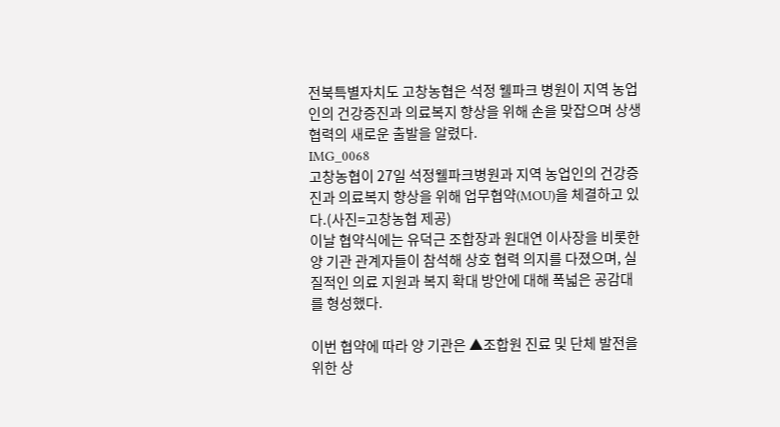전북특별자치도 고창농협은 석정 웰파크 병원이 지역 농업인의 건강증진과 의료복지 향상을 위해 손을 맞잡으며 상생 협력의 새로운 출발을 알렸다.
IMG_0068
고창농협이 27일 석정웰파크병원과 지역 농업인의 건강증진과 의료복지 향상을 위해 업무협약(MOU)을 체결하고 있다.(사진=고창농협 제공)
이날 협약식에는 유덕근 조합장과 원대연 이사장을 비롯한 양 기관 관계자들이 참석해 상호 협력 의지를 다졌으며, 실질적인 의료 지원과 복지 확대 방안에 대해 폭넓은 공감대를 형성했다.

이번 협약에 따라 양 기관은 ▲조합원 진료 및 단체 발전을 위한 상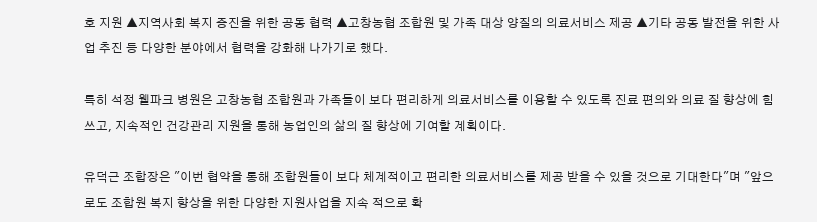호 지원 ▲지역사회 복지 증진을 위한 공동 협력 ▲고창농협 조합원 및 가족 대상 양질의 의료서비스 제공 ▲기타 공동 발전을 위한 사업 추진 등 다양한 분야에서 협력을 강화해 나가기로 했다.

특히 석정 웰파크 병원은 고창농협 조합원과 가족들이 보다 편리하게 의료서비스를 이용할 수 있도록 진료 편의와 의료 질 향상에 힘쓰고, 지속적인 건강관리 지원을 통해 농업인의 삶의 질 향상에 기여할 계획이다.

유덕근 조합장은 "이번 협약을 통해 조합원들이 보다 체계적이고 편리한 의료서비스를 제공 받을 수 있을 것으로 기대한다"며 "앞으로도 조합원 복지 향상을 위한 다양한 지원사업을 지속 적으로 확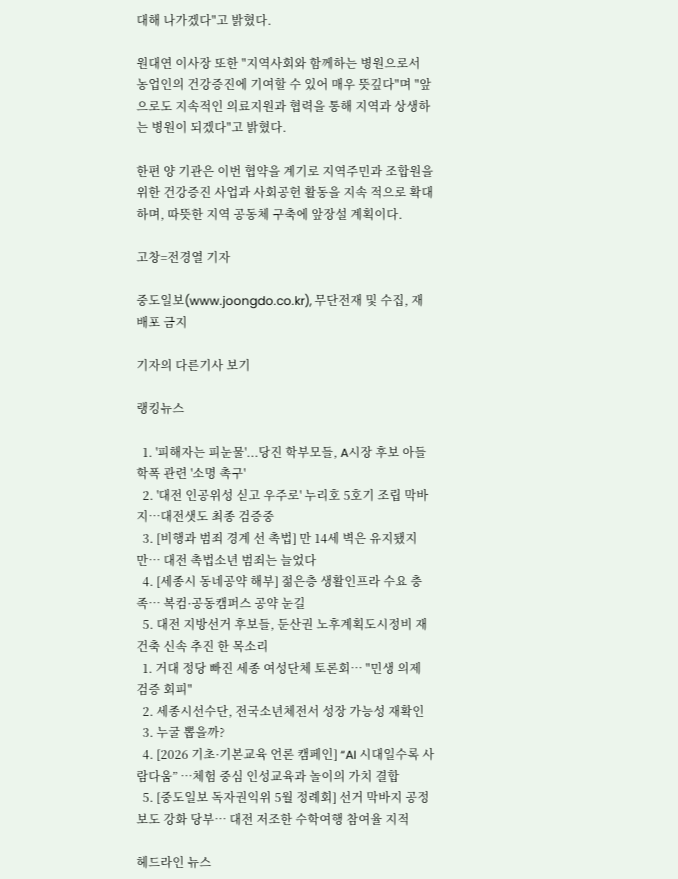대해 나가겠다"고 밝혔다.

원대연 이사장 또한 "지역사회와 함께하는 병원으로서 농업인의 건강증진에 기여할 수 있어 매우 뜻깊다"며 "앞으로도 지속적인 의료지원과 협력을 통해 지역과 상생하는 병원이 되겠다"고 밝혔다.

한편 양 기관은 이번 협약을 계기로 지역주민과 조합원을 위한 건강증진 사업과 사회공헌 활동을 지속 적으로 확대하며, 따뜻한 지역 공동체 구축에 앞장설 계획이다.

고창=전경열 기자

중도일보(www.joongdo.co.kr), 무단전재 및 수집, 재배포 금지

기자의 다른기사 보기

랭킹뉴스

  1. '피해자는 피눈물'...당진 학부모들, A시장 후보 아들 학폭 관련 '소명 촉구'
  2. '대전 인공위성 싣고 우주로' 누리호 5호기 조립 막바지…대전샛도 최종 검증중
  3. [비행과 범죄 경계 선 촉법] 만 14세 벽은 유지됐지만… 대전 촉법소년 범죄는 늘었다
  4. [세종시 동네공약 해부] 젊은층 생활인프라 수요 충족… 복컴·공동캠퍼스 공약 눈길
  5. 대전 지방선거 후보들, 둔산권 노후계획도시정비 재건축 신속 추진 한 목소리
  1. 거대 정당 빠진 세종 여성단체 토론회… "민생 의제 검증 회피"
  2. 세종시선수단, 전국소년체전서 성장 가능성 재확인
  3. 누굴 뽑을까?
  4. [2026 기초·기본교육 언론 캠페인] “AI 시대일수록 사람다움” …체험 중심 인성교육과 놀이의 가치 결합
  5. [중도일보 독자권익위 5월 정례회] 선거 막바지 공정보도 강화 당부… 대전 저조한 수학여행 참여율 지적

헤드라인 뉴스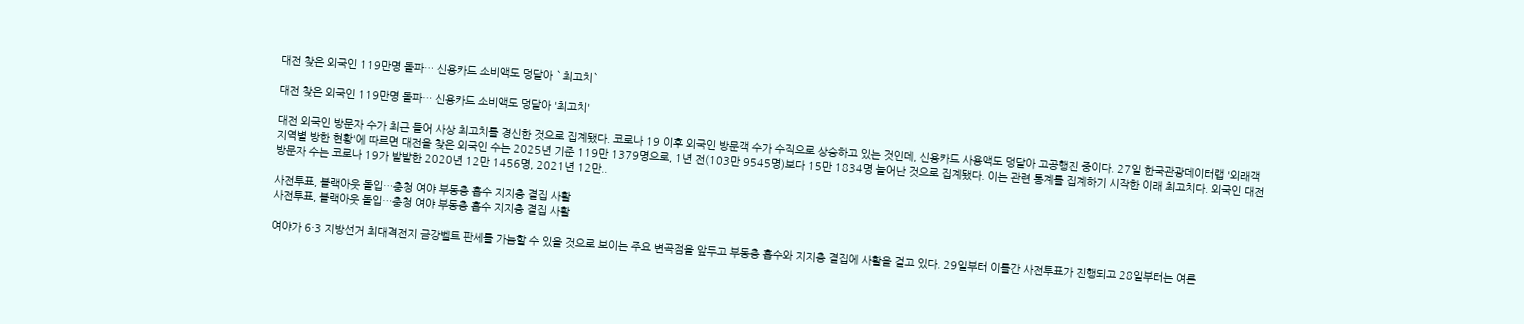대전 찾은 외국인 119만명 돌파… 신용카드 소비액도 덩달아 `최고치`

대전 찾은 외국인 119만명 돌파… 신용카드 소비액도 덩달아 '최고치'

대전 외국인 방문자 수가 최근 들어 사상 최고치를 경신한 것으로 집계됐다. 코로나 19 이후 외국인 방문객 수가 수직으로 상승하고 있는 것인데, 신용카드 사용액도 덩달아 고공행진 중이다. 27일 한국관광데이터랩 '외래객 지역별 방한 현황'에 따르면 대전을 찾은 외국인 수는 2025년 기준 119만 1379명으로, 1년 전(103만 9545명)보다 15만 1834명 늘어난 것으로 집계됐다. 이는 관련 통계를 집계하기 시작한 이래 최고치다. 외국인 대전 방문자 수는 코로나 19가 발발한 2020년 12만 1456명, 2021년 12만..

사전투표, 블랙아웃 돌입…충청 여야 부동층 흡수 지지층 결집 사활
사전투표, 블랙아웃 돌입…충청 여야 부동층 흡수 지지층 결집 사활

여야가 6·3 지방선거 최대격전지 금강벨트 판세를 가늠할 수 있을 것으로 보이는 주요 변곡점을 앞두고 부동층 흡수와 지지층 결집에 사활을 걸고 있다. 29일부터 이틀간 사전투표가 진행되고 28일부터는 여론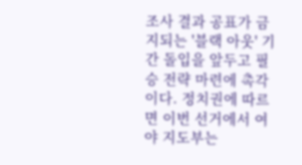조사 결과 공표가 금지되는 '블랙 아웃' 기간 돌입을 앞두고 필승 전략 마련에 촉각이다. 정치권에 따르면 이번 선거에서 여야 지도부는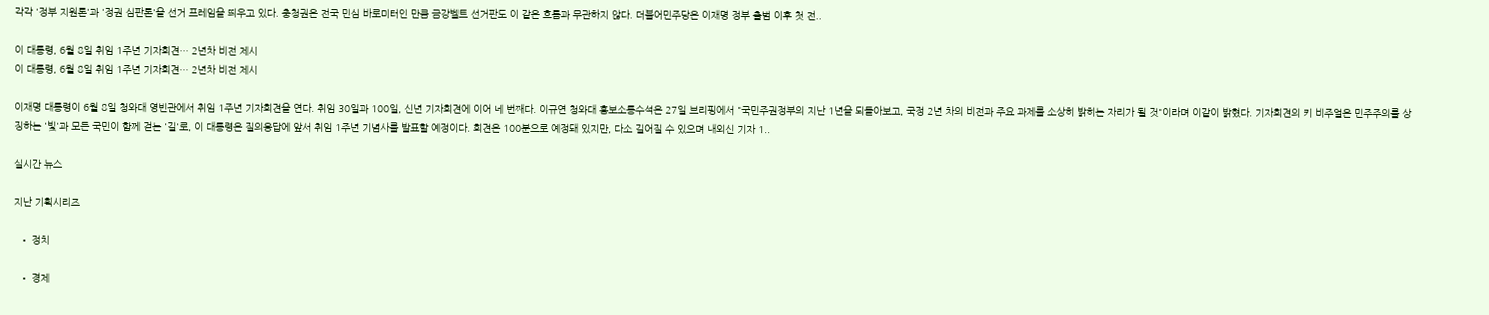각각 '정부 지원론'과 '정권 심판론'을 선거 프레임을 띄우고 있다. 충청권은 전국 민심 바로미터인 만큼 금강벨트 선거판도 이 같은 흐름과 무관하지 않다. 더불어민주당은 이재명 정부 출범 이후 첫 전..

이 대통령, 6월 8일 취임 1주년 기자회견… 2년차 비전 제시
이 대통령, 6월 8일 취임 1주년 기자회견… 2년차 비전 제시

이재명 대통령이 6월 8일 청와대 영빈관에서 취임 1주년 기자회견을 연다. 취임 30일과 100일, 신년 기자회견에 이어 네 번째다. 이규연 청와대 홍보소통수석은 27일 브리핑에서 "국민주권정부의 지난 1년을 되돌아보고, 국정 2년 차의 비전과 주요 과제를 소상히 밝히는 자리가 될 것"이라며 이같이 밝혔다. 기자회견의 키 비주얼은 민주주의를 상징하는 '빛'과 모든 국민이 함께 걷는 '길'로, 이 대통령은 질의응답에 앞서 취임 1주년 기념사를 발표할 예정이다. 회견은 100분으로 예정돼 있지만, 다소 길어질 수 있으며 내외신 기자 1..

실시간 뉴스

지난 기획시리즈

  • 정치

  • 경제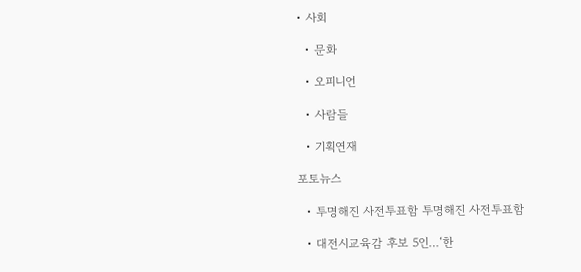• 사회

  • 문화

  • 오피니언

  • 사람들

  • 기획연재

포토뉴스

  • 투명해진 사전투표함 투명해진 사전투표함

  • 대전시교육감 후보 5인…‘한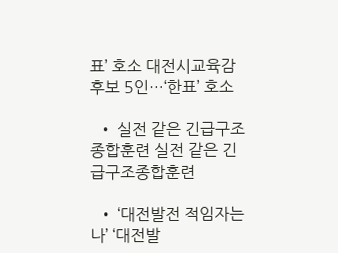표’ 호소 대전시교육감 후보 5인…‘한표’ 호소

  • 실전 같은 긴급구조종합훈련 실전 같은 긴급구조종합훈련

  • ‘대전발전 적임자는 나’ ‘대전발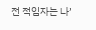전 적임자는 나’